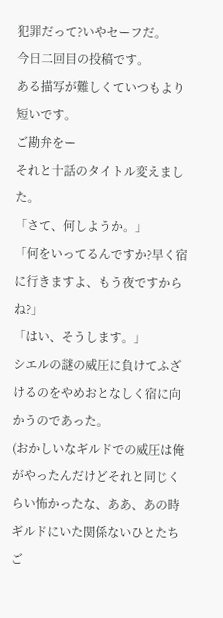犯罪だって?いやセーフだ。
今日二回目の投稿です。
ある描写が難しくていつもより短いです。
ご勘弁をー
それと十話のタイトル変えました。
「さて、何しようか。」
「何をいってるんですか?早く宿に行きますよ、もう夜ですからね?」
「はい、そうします。」
シエルの謎の威圧に負けてふざけるのをやめおとなしく宿に向かうのであった。
(おかしいなギルドでの威圧は俺がやったんだけどそれと同じくらい怖かったな、ああ、あの時ギルドにいた関係ないひとたちご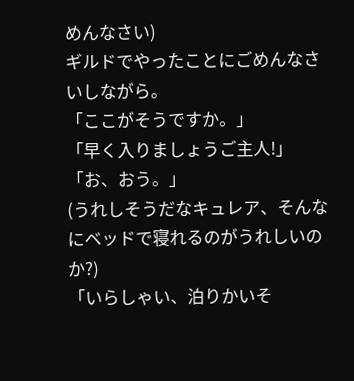めんなさい)
ギルドでやったことにごめんなさいしながら。
「ここがそうですか。」
「早く入りましょうご主人!」
「お、おう。」
(うれしそうだなキュレア、そんなにベッドで寝れるのがうれしいのか?)
「いらしゃい、泊りかいそ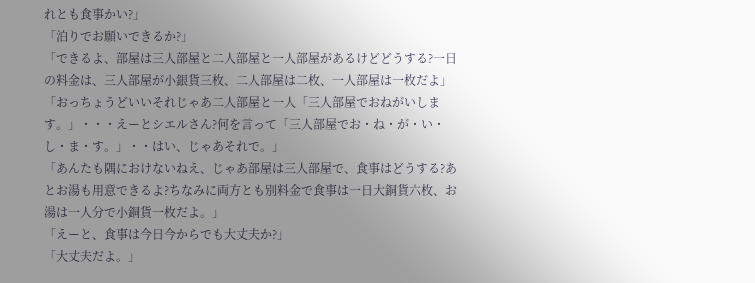れとも食事かい?」
「泊りでお願いできるか?」
「できるよ、部屋は三人部屋と二人部屋と一人部屋があるけどどうする?一日の料金は、三人部屋が小銀貨三枚、二人部屋は二枚、一人部屋は一枚だよ」
「おっちょうどいいそれじゃあ二人部屋と一人「三人部屋でおねがいします。」・・・えーとシエルさん?何を言って「三人部屋でお・ね・が・い・し・ま・す。」・・はい、じゃあそれで。」
「あんたも隅におけないねえ、じゃあ部屋は三人部屋で、食事はどうする?あとお湯も用意できるよ?ちなみに両方とも別料金で食事は一日大銅貨六枚、お湯は一人分で小銅貨一枚だよ。」
「えーと、食事は今日今からでも大丈夫か?」
「大丈夫だよ。」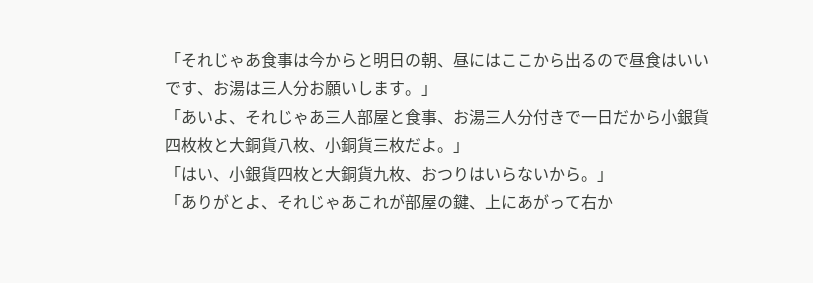「それじゃあ食事は今からと明日の朝、昼にはここから出るので昼食はいいです、お湯は三人分お願いします。」
「あいよ、それじゃあ三人部屋と食事、お湯三人分付きで一日だから小銀貨四枚枚と大銅貨八枚、小銅貨三枚だよ。」
「はい、小銀貨四枚と大銅貨九枚、おつりはいらないから。」
「ありがとよ、それじゃあこれが部屋の鍵、上にあがって右か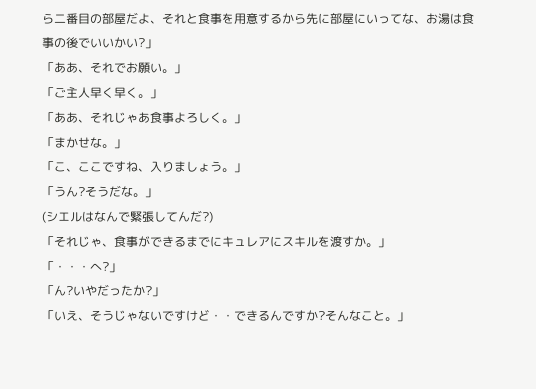ら二番目の部屋だよ、それと食事を用意するから先に部屋にいってな、お湯は食事の後でいいかい?」
「ああ、それでお願い。」
「ご主人早く早く。」
「ああ、それじゃあ食事よろしく。」
「まかせな。」
「こ、ここですね、入りましょう。」
「うん?そうだな。」
(シエルはなんで緊張してんだ?)
「それじゃ、食事ができるまでにキュレアにスキルを渡すか。」
「・・・へ?」
「ん?いやだったか?」
「いえ、そうじゃないですけど・・できるんですか?そんなこと。」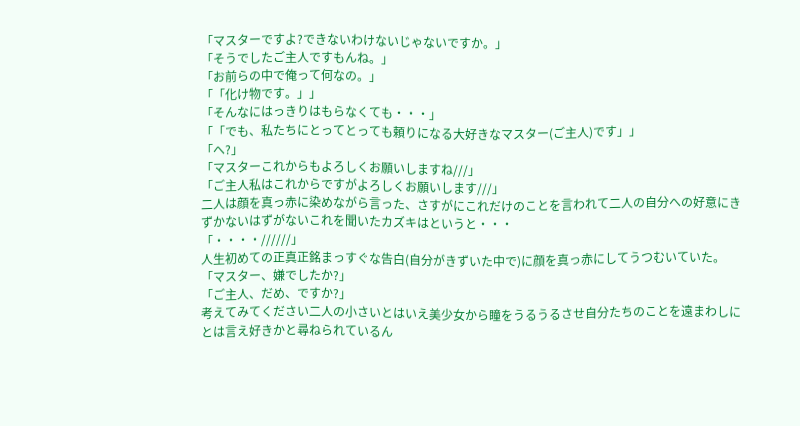「マスターですよ?できないわけないじゃないですか。」
「そうでしたご主人ですもんね。」
「お前らの中で俺って何なの。」
「「化け物です。」」
「そんなにはっきりはもらなくても・・・」
「「でも、私たちにとってとっても頼りになる大好きなマスター(ご主人)です」」
「へ?」
「マスターこれからもよろしくお願いしますね///」
「ご主人私はこれからですがよろしくお願いします///」
二人は顔を真っ赤に染めながら言った、さすがにこれだけのことを言われて二人の自分への好意にきずかないはずがないこれを聞いたカズキはというと・・・
「・・・・//////」
人生初めての正真正銘まっすぐな告白(自分がきずいた中で)に顔を真っ赤にしてうつむいていた。
「マスター、嫌でしたか?」
「ご主人、だめ、ですか?」
考えてみてください二人の小さいとはいえ美少女から瞳をうるうるさせ自分たちのことを遠まわしにとは言え好きかと尋ねられているん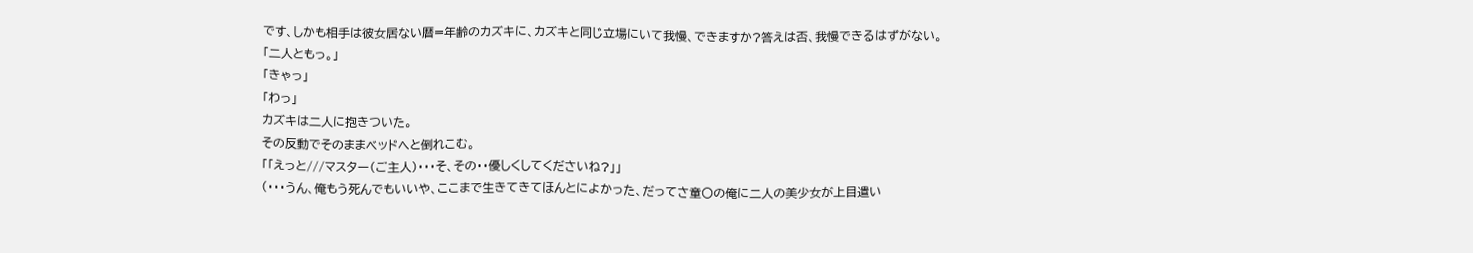です、しかも相手は彼女居ない暦=年齢のカズキに、カズキと同じ立場にいて我慢、できますか?答えは否、我慢できるはずがない。
「二人ともっ。」
「きゃっ」
「わっ」
カズキは二人に抱きついた。
その反動でそのままベッドへと倒れこむ。
「「えっと///マスター(ご主人)・・・そ、その・・優しくしてくださいね?」」
(・・・うん、俺もう死んでもいいや、ここまで生きてきてほんとによかった、だってさ童〇の俺に二人の美少女が上目遣い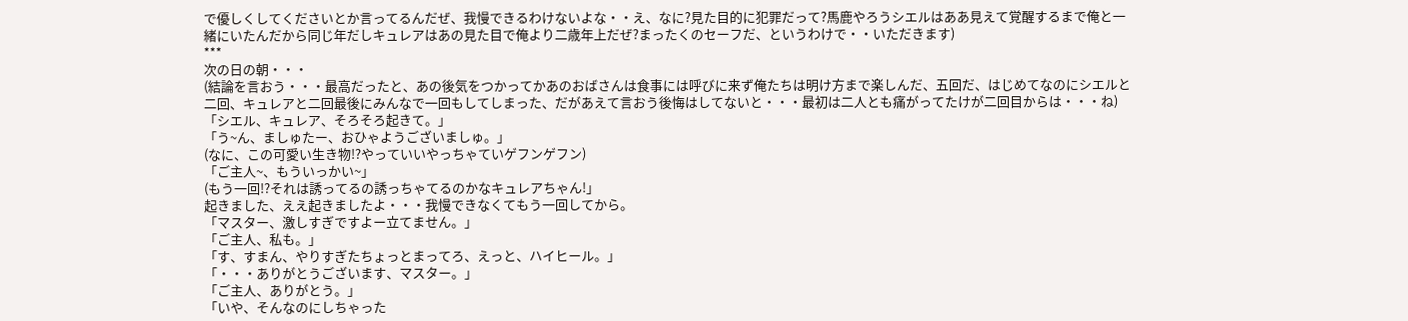で優しくしてくださいとか言ってるんだぜ、我慢できるわけないよな・・え、なに?見た目的に犯罪だって?馬鹿やろうシエルはああ見えて覚醒するまで俺と一緒にいたんだから同じ年だしキュレアはあの見た目で俺より二歳年上だぜ?まったくのセーフだ、というわけで・・いただきます)
***
次の日の朝・・・
(結論を言おう・・・最高だったと、あの後気をつかってかあのおばさんは食事には呼びに来ず俺たちは明け方まで楽しんだ、五回だ、はじめてなのにシエルと二回、キュレアと二回最後にみんなで一回もしてしまった、だがあえて言おう後悔はしてないと・・・最初は二人とも痛がってたけが二回目からは・・・ね)
「シエル、キュレア、そろそろ起きて。」
「う~ん、ましゅたー、おひゃようございましゅ。」
(なに、この可愛い生き物!?やっていいやっちゃていゲフンゲフン)
「ご主人~、もういっかい~」
(もう一回!?それは誘ってるの誘っちゃてるのかなキュレアちゃん!」
起きました、ええ起きましたよ・・・我慢できなくてもう一回してから。
「マスター、激しすぎですよー立てません。」
「ご主人、私も。」
「す、すまん、やりすぎたちょっとまってろ、えっと、ハイヒール。」
「・・・ありがとうございます、マスター。」
「ご主人、ありがとう。」
「いや、そんなのにしちゃった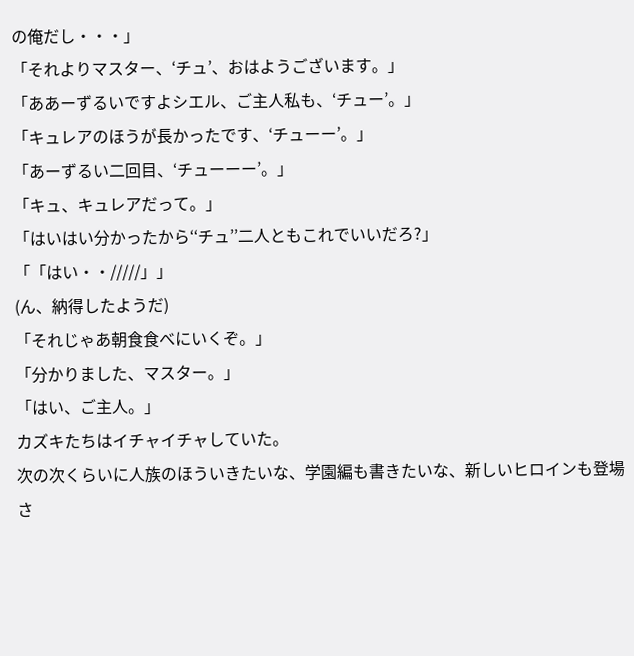の俺だし・・・」
「それよりマスター、‘チュ’、おはようございます。」
「ああーずるいですよシエル、ご主人私も、‘チュー’。」
「キュレアのほうが長かったです、‘チューー’。」
「あーずるい二回目、‘チューーー’。」
「キュ、キュレアだって。」
「はいはい分かったから‘‘チュ’’二人ともこれでいいだろ?」
「「はい・・/////」」
(ん、納得したようだ)
「それじゃあ朝食食べにいくぞ。」
「分かりました、マスター。」
「はい、ご主人。」
カズキたちはイチャイチャしていた。
次の次くらいに人族のほういきたいな、学園編も書きたいな、新しいヒロインも登場さ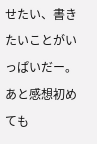せたい、書きたいことがいっぱいだー。
あと感想初めても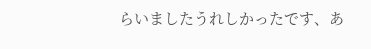らいましたうれしかったです、あ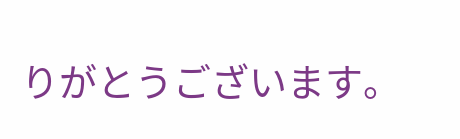りがとうございます。